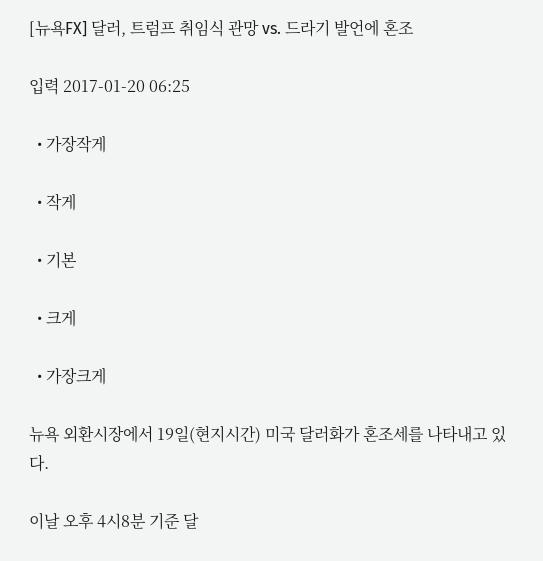[뉴욕FX] 달러, 트럼프 취임식 관망 vs. 드라기 발언에 혼조

입력 2017-01-20 06:25

  • 가장작게

  • 작게

  • 기본

  • 크게

  • 가장크게

뉴욕 외환시장에서 19일(현지시간) 미국 달러화가 혼조세를 나타내고 있다.

이날 오후 4시8분 기준 달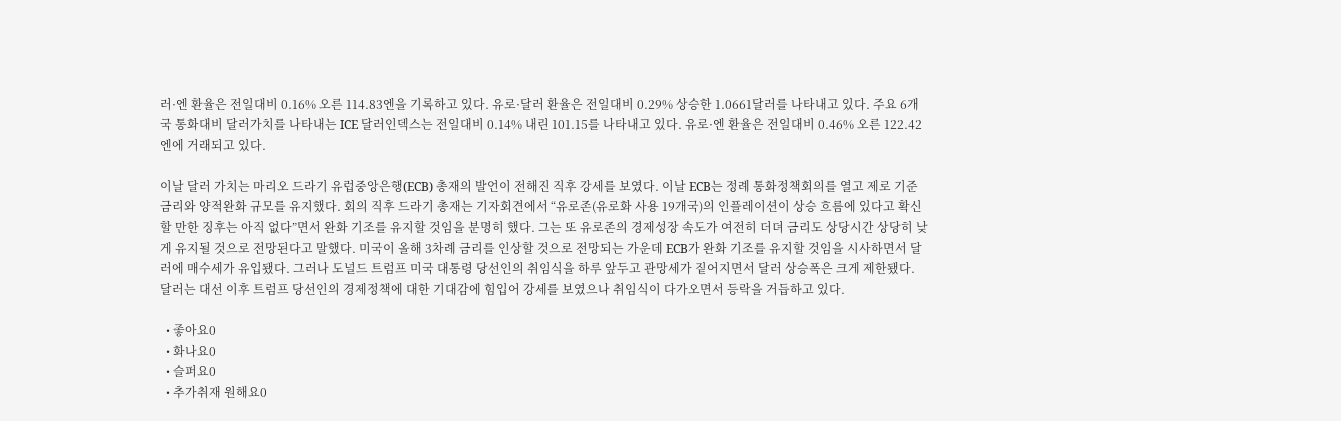러·엔 환율은 전일대비 0.16% 오른 114.83엔을 기록하고 있다. 유로·달러 환율은 전일대비 0.29% 상승한 1.0661달러를 나타내고 있다. 주요 6개국 통화대비 달러가치를 나타내는 ICE 달러인덱스는 전일대비 0.14% 내린 101.15를 나타내고 있다. 유로·엔 환율은 전일대비 0.46% 오른 122.42엔에 거래되고 있다.

이날 달러 가치는 마리오 드라기 유럽중앙은행(ECB) 총재의 발언이 전해진 직후 강세를 보였다. 이날 ECB는 정례 통화정책회의를 열고 제로 기준금리와 양적완화 규모를 유지했다. 회의 직후 드라기 총재는 기자회견에서 “유로존(유로화 사용 19개국)의 인플레이션이 상승 흐름에 있다고 확신할 만한 징후는 아직 없다”면서 완화 기조를 유지할 것임을 분명히 했다. 그는 또 유로존의 경제성장 속도가 여전히 더뎌 금리도 상당시간 상당히 낮게 유지될 것으로 전망된다고 말했다. 미국이 올해 3차례 금리를 인상할 것으로 전망되는 가운데 ECB가 완화 기조를 유지할 것임을 시사하면서 달러에 매수세가 유입됐다. 그러나 도널드 트럼프 미국 대통령 당선인의 취임식을 하루 앞두고 관망세가 짙어지면서 달러 상승폭은 크게 제한됐다. 달러는 대선 이후 트럼프 당선인의 경제정책에 대한 기대감에 힘입어 강세를 보였으나 취임식이 다가오면서 등락을 거듭하고 있다.

  • 좋아요0
  • 화나요0
  • 슬퍼요0
  • 추가취재 원해요0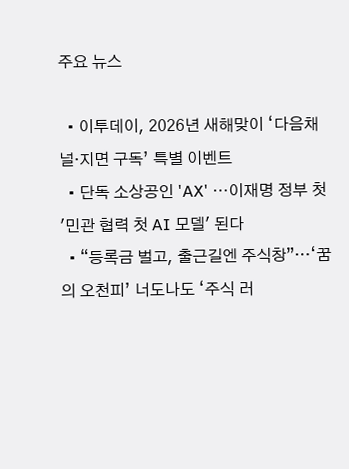주요 뉴스

  • 이투데이, 2026년 새해맞이 ‘다음채널·지면 구독’ 특별 이벤트
  • 단독 소상공인 'AX' ⋯이재명 정부 첫 '민관 협력 첫 AI 모델' 된다
  • “등록금 벌고, 출근길엔 주식창”…‘꿈의 오천피’ 너도나도 ‘주식 러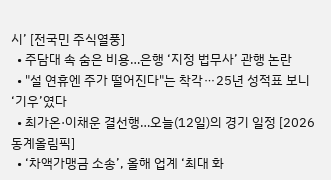시’ [전국민 주식열풍]
  • 주담대 속 숨은 비용…은행 ‘지정 법무사’ 관행 논란
  • "설 연휴엔 주가 떨어진다"는 착각⋯25년 성적표 보니 ‘기우’였다
  • 최가온·이채운 결선행…오늘(12일)의 경기 일정 [2026 동계올림픽]
  • ‘차액가맹금 소송’, 올해 업계 ‘최대 화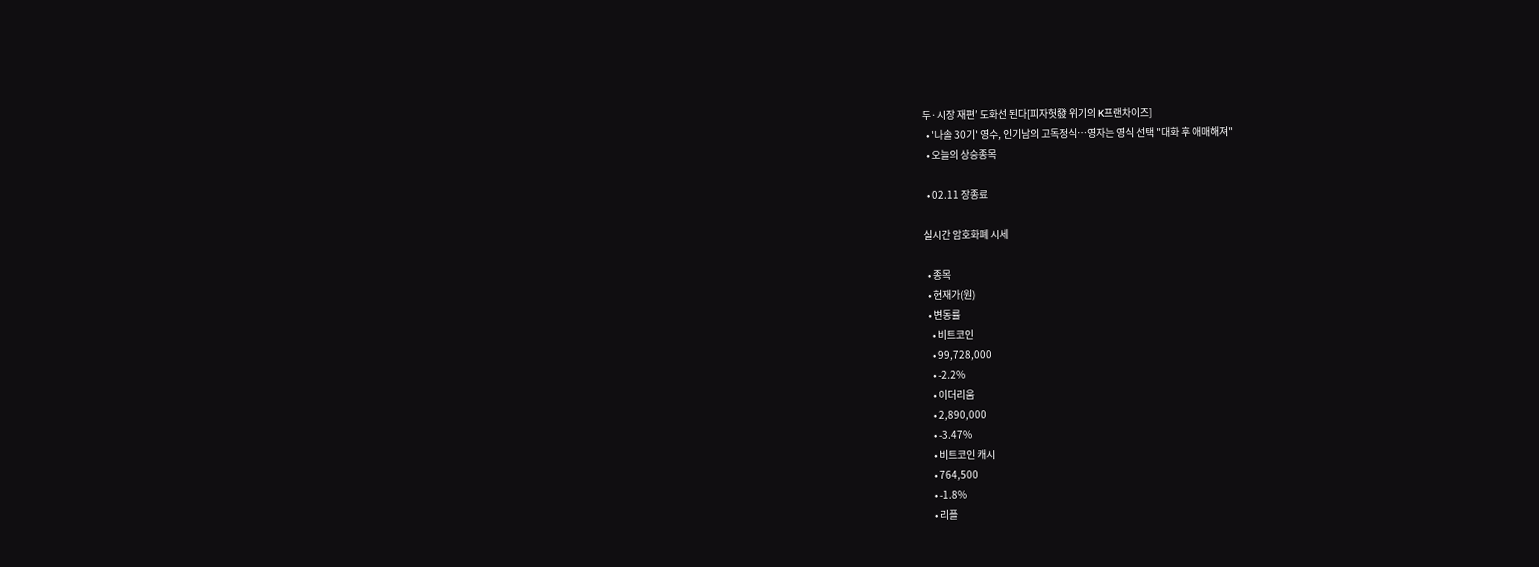두·시장 재편’ 도화선 된다[피자헛發 위기의 K프랜차이즈]
  • '나솔 30기' 영수, 인기남의 고독정식⋯영자는 영식 선택 "대화 후 애매해져"
  • 오늘의 상승종목

  • 02.11 장종료

실시간 암호화폐 시세

  • 종목
  • 현재가(원)
  • 변동률
    • 비트코인
    • 99,728,000
    • -2.2%
    • 이더리움
    • 2,890,000
    • -3.47%
    • 비트코인 캐시
    • 764,500
    • -1.8%
    • 리플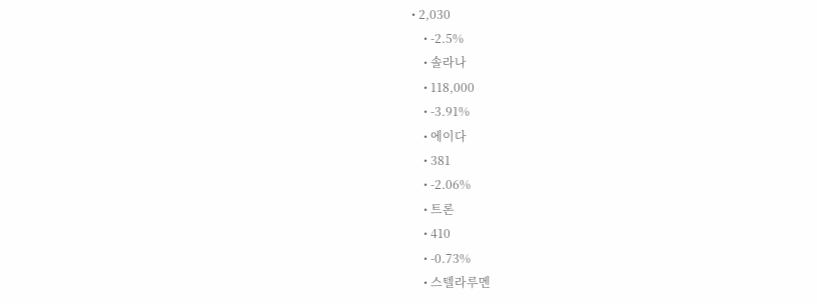• 2,030
    • -2.5%
    • 솔라나
    • 118,000
    • -3.91%
    • 에이다
    • 381
    • -2.06%
    • 트론
    • 410
    • -0.73%
    • 스텔라루멘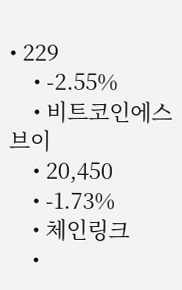• 229
    • -2.55%
    • 비트코인에스브이
    • 20,450
    • -1.73%
    • 체인링크
    •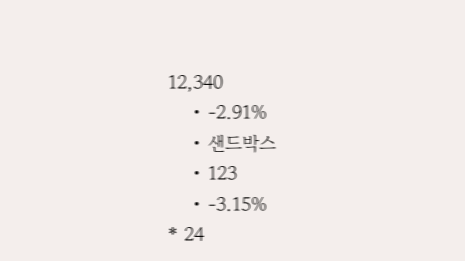12,340
    • -2.91%
    • 샌드박스
    • 123
    • -3.15%
* 24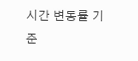시간 변동률 기준